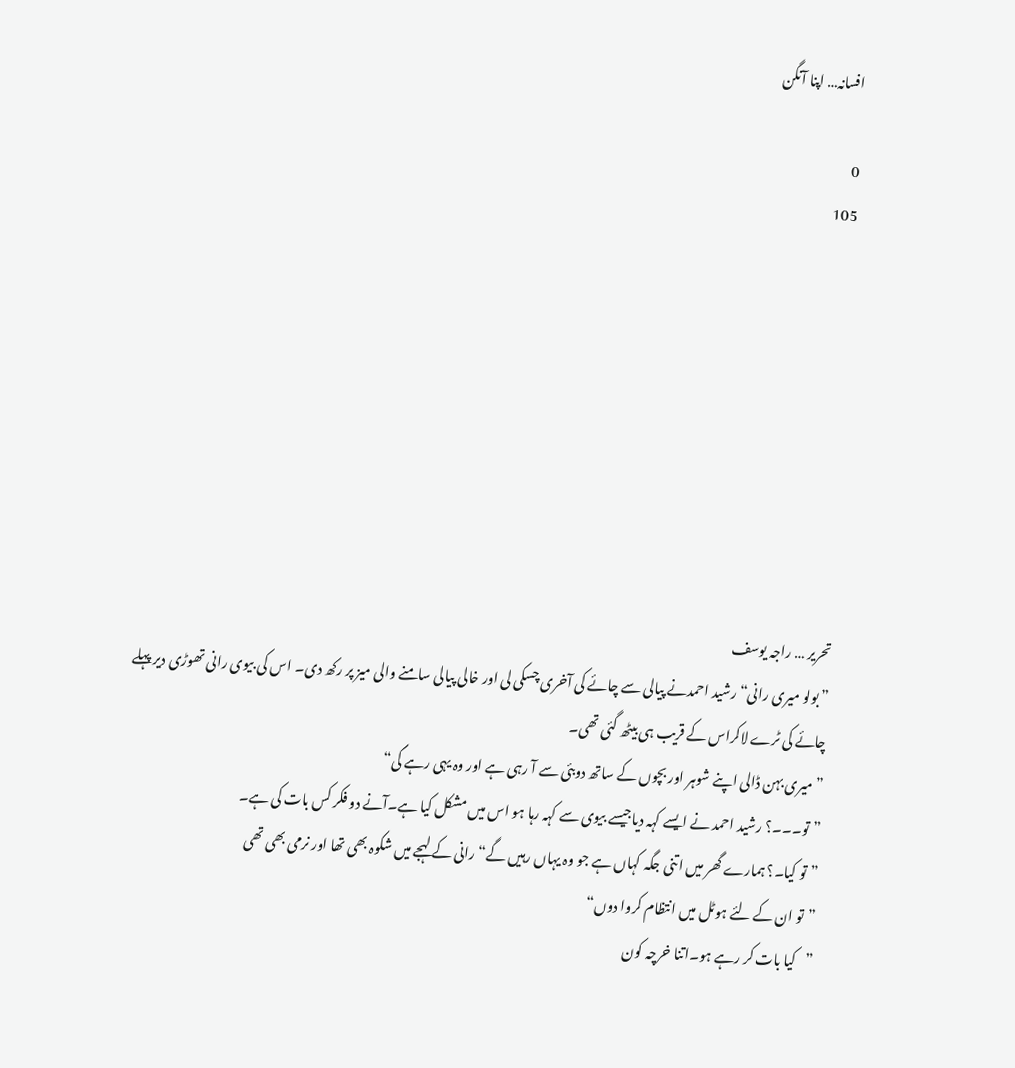افسانہ… اپنا آنگن

0
105









تحریر … راجہ یوسف
” بولو میری رانی“ رشید احمدنے پیالی سے چائے کی آخری چسکی لی اور خالی پیالی سامنے والی میز پر رکھ دی۔ اس کی بیوی رانی تھوڑی دیر پہلے چائے کی ٹرے لاکراس کے قریب ہی بیٹھ گئی تھی۔
” میری بہن ڈالی اپنے شوہر اور بچوں کے ساتھ دوبئی سے آ رہی ہے اور وہ یہی رہے گی“
”تو۔۔۔؟ رشید احمد نے ایسے کہہ دیاجیسے بیوی سے کہہ رہا ہو اس میں مشکل کیا ہے۔آنے دو فکر کس بات کی ہے۔
”تو کیا۔؟ ہمارے گھر میں اتنی جگہ کہاں ہے جو وہ یہاں رہیں گے“ رانی کے لہجے میں شکوہ بھی تھا اور نرمی بھی تھی
”تو ان کے لئے ہوٹل میں انتظام کروا دوں“
”کیا بات کر رہے ہو۔اتنا خرچہ کون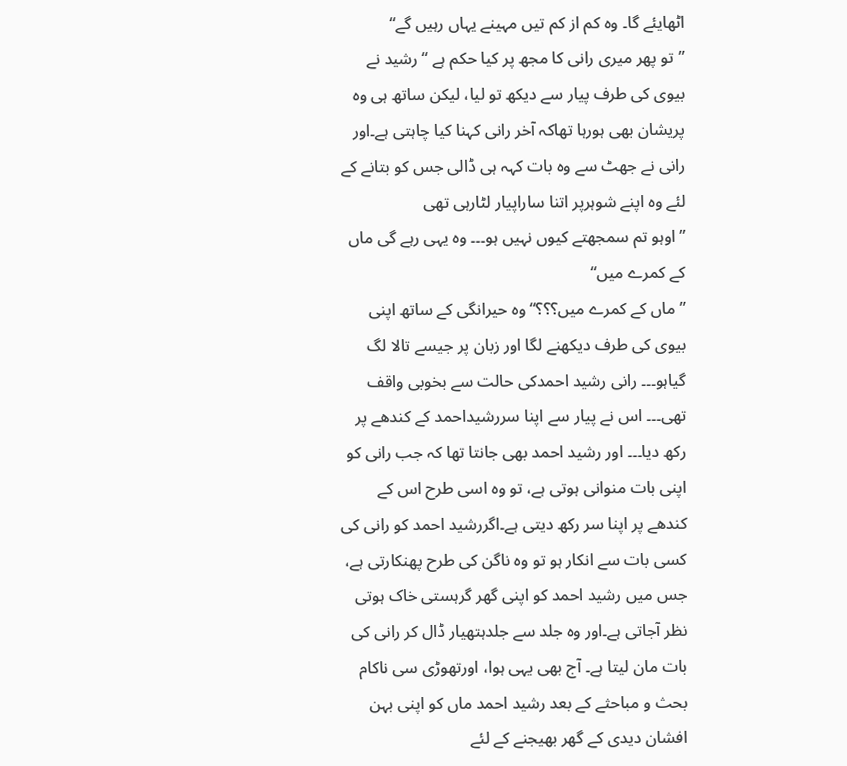اٹھایئے گا۔ وہ کم از کم تیں مہینے یہاں رہیں گے“
”تو پھر میری رانی کا مجھ پر کیا حکم ہے “ رشید نے بیوی کی طرف پیار سے دیکھ تو لیا، لیکن ساتھ ہی وہ پریشان بھی ہورہا تھاکہ آخر رانی کہنا کیا چاہتی ہے۔اور رانی نے جھٹ سے وہ بات کہہ ہی ڈالی جس کو بتانے کے لئے وہ اپنے شوہرپر اتنا ساراپیار لٹارہی تھی
” اوہو تم سمجھتے کیوں نہیں ہو۔۔۔ وہ یہی رہے گی ماں کے کمرے میں“
”ماں کے کمرے میں؟؟؟“وہ حیرانگی کے ساتھ اپنی بیوی کی طرف دیکھنے لگا اور زبان پر جیسے تالا لگ گیاہو۔۔۔ رانی رشید احمدکی حالت سے بخوبی واقف تھی۔۔۔ اس نے پیار سے اپنا سررشیداحمد کے کندھے پر رکھ دیا۔۔۔ اور رشید احمد بھی جانتا تھا کہ جب رانی کو اپنی بات منوانی ہوتی ہے، تو وہ اسی طرح اس کے کندھے پر اپنا سر رکھ دیتی ہے۔اگررشید احمد کو رانی کی کسی بات سے انکار ہو تو وہ ناگن کی طرح پھنکارتی ہے، جس میں رشید احمد کو اپنی گھر گرہستی خاک ہوتی نظر آجاتی ہے۔اور وہ جلد سے جلدہتھیار ڈال کر رانی کی بات مان لیتا ہے۔ آج بھی یہی ہوا، اورتھوڑی سی ناکام بحث و مباحثے کے بعد رشید احمد ماں کو اپنی بہن افشان دیدی کے گھر بھیجنے کے لئے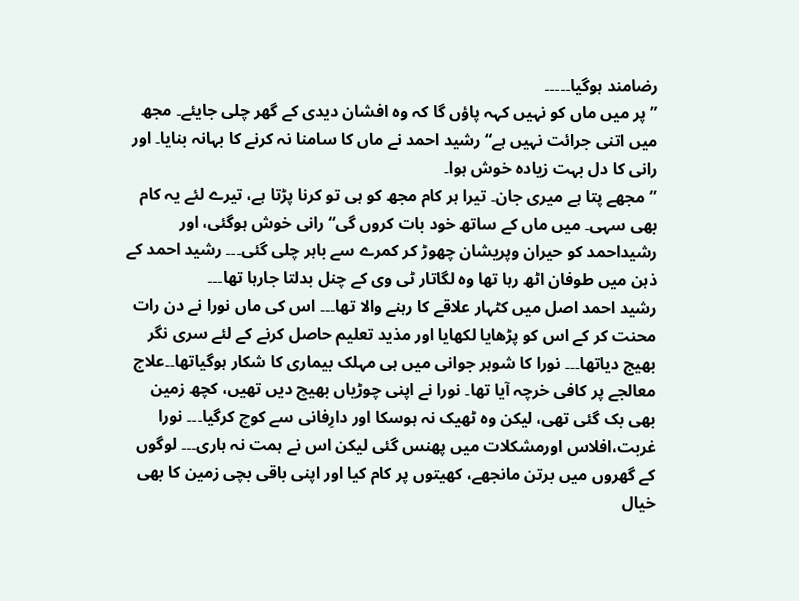رضامند ہوگیا۔۔۔۔۔
”پر میں ماں کو نہیں کہہ پاؤں گا کہ وہ افشان دیدی کے گھر چلی جایئے۔ مجھ میں اتنی جرائت نہیں ہے“ رشید احمد نے ماں کا سامنا نہ کرنے کا بہانہ بنایا۔ اور رانی کا دل بہت زیادہ خوش ہوا۔
”مجھے پتا ہے میری جان۔ تیرا ہر کام مجھ کو ہی تو کرنا پڑتا ہے، تیرے لئے یہ کام بھی سہی۔ میں ماں کے ساتھ خود بات کروں گی“ رانی خوش ہوگئی، اور رشیداحمد کو حیران وپریشان چھوڑ کر کمرے سے باہر چلی گئی۔۔۔ رشید احمد کے ذہن میں طوفان اٹھ رہا تھا وہ لگاتار ٹی وی کے چنل بدلتا جارہا تھا۔۔۔
رشید احمد اصل میں کٹہار علاقے کا رہنے والا تھا۔۔۔ اس کی ماں نورا نے دن رات محنت کر کے اس کو پڑھایا لکھایا اور مذید تعلیم حاصل کرنے کے لئے سری نگر بھیج دیاتھا۔۔۔ نورا کا شوہر جوانی میں ہی مہلک بیماری کا شکار ہوگیاتھا۔۔علاج معالجے پر کافی خرچہ آیا تھا۔ نورا نے اپنی چوڑیاں بھیچ دیں تھیں، کچھ زمین بھی بک گئی تھی، لیکن وہ ٹھیک نہ ہوسکا اور دارِفانی سے کوچ کرگیا۔۔۔ نورا غربت،افلاس اورمشکلات میں پھنس گئی لیکن اس نے ہمت نہ ہاری۔۔۔ لوگوں کے گھروں میں برتن مانجھے، کھیتوں پر کام کیا اور اپنی باقی بچی زمین کا بھی خیال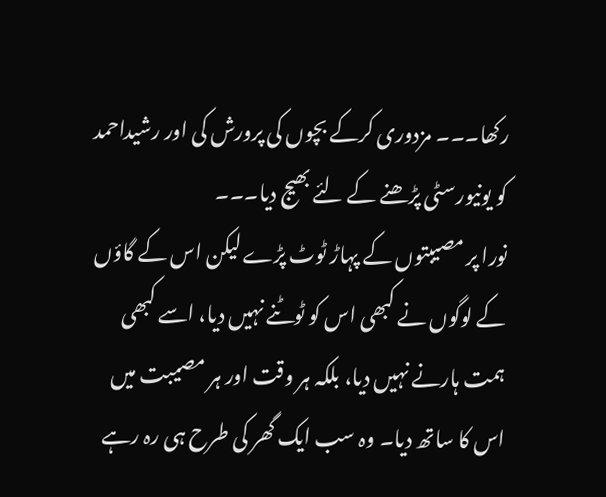رکھا۔۔۔ مزدوری کرکے بچوں کی پرورش کی اور رشیداحمد کو یونیورسٹی پڑھنے کے لئے بھیج دیا۔۔۔
نورا پر مصیبتوں کے پہاڑ ٹوٹ پڑے لیکن اس کے گاؤں کے لوگوں نے کبھی اس کو ٹوٹنے نہیں دیا، اسے کبھی ہمت ہارنے نہیں دیا، بلکہ ہر وقت اور ہر مصیبت میں اس کا ساتھ دیا۔ وہ سب ایک گھر کی طرح ہی رہ رہے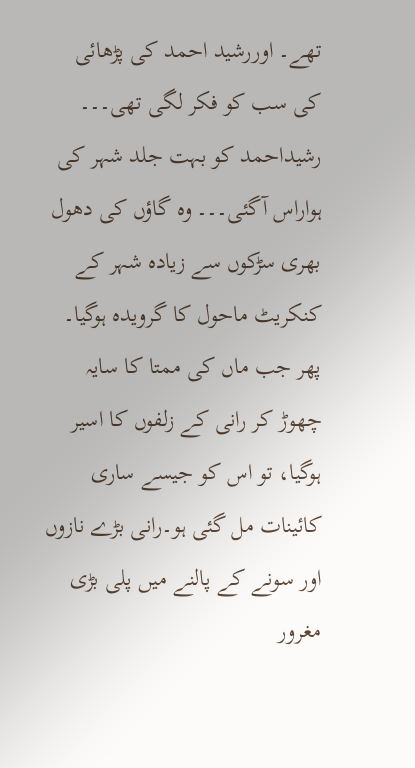تھے۔ اوررشید احمد کی پڑھائی کی سب کو فکر لگی تھی۔۔۔
رشیداحمد کو بہت جلد شہر کی ہواراس آگئی۔۔۔ وہ گاؤں کی دھول بھری سڑکوں سے زیادہ شہر کے کنکریٹ ماحول کا گرویدہ ہوگیا۔ پھر جب ماں کی ممتا کا سایہ چھوڑ کر رانی کے زلفوں کا اسیر ہوگیا، تو اس کو جیسے ساری کائینات مل گئی ہو۔رانی بڑے نازوں اور سونے کے پالنے میں پلی بڑی مغرور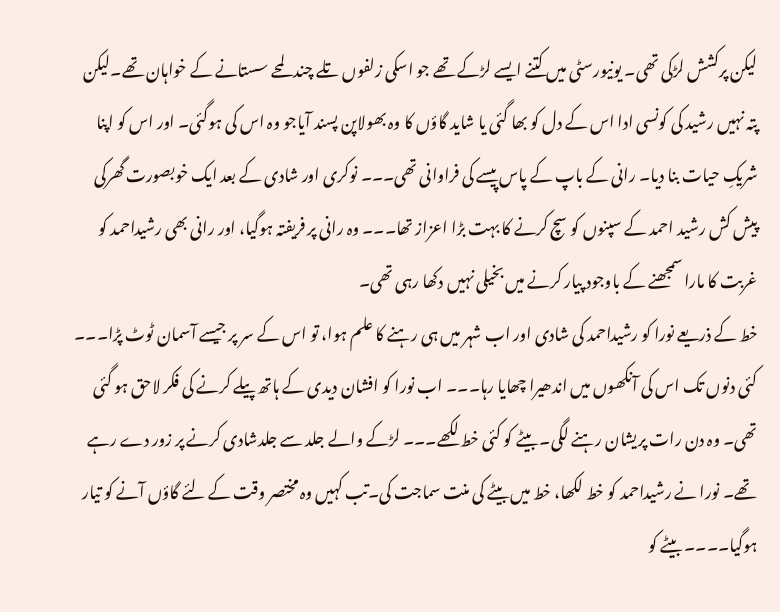لیکن پرکشش لڑکی تھی۔ یونیورسٹی میں کتنے ایسے لڑکے تھے جو اسکی زلفوں تلے چند لمحے سستانے کے خواہان تھے۔لیکن پتہ نہیں رشید کی کونسی ادا اس کے دل کو بھا گئی یا شاید گاؤں کا وہ بھولاپن پسند آیاجو وہ اس کی ہوگئی۔ اور اس کو اپنا شریکِ حیات بنا دیا۔ رانی کے باپ کے پاس پیسے کی فراوانی تھی۔۔۔ نوکری اور شادی کے بعد ایک خوبصورت گھرکی پیش کش رشید احمد کے سپنوں کو سچ کرنے کا بہت بڑا اعزاز تھا۔۔۔ وہ رانی پر فریفتہ ہوگیا، اور رانی بھی رشیداحمد کو غربت کا مارا سمجھنے کے باوجود پیار کرنے میں بخیلی نہیں دکھا رہی تھی۔
خط کے ذریعے نورا کو رشیداحمد کی شادی اور اب شہر میں ہی رہنے کا علم ہوا، تو اس کے سر پر جیسے آسمان ٹوٹ پڑا۔۔۔ کئی دنوں تک اس کی آنکھوں میں اندھیرا چھایا رہا۔۔۔ اب نورا کو افشان دیدی کے ہاتھ پیلے کرنے کی فکر لاحق ہو گئی تھی۔ وہ دن رات پریشان رہنے لگی۔ بیٹے کو کئی خط لکھے۔۔۔ لڑکے والے جلد سے جلدشادی کرنے پر زور دے رہے تھے۔ نورا نے رشیداحمد کو خط لکھا، خط میں بیٹے کی منت سماجت کی۔تب کہیں وہ مختصر وقت کے لئے گاؤں آنے کو تیار ہوگیا۔۔۔۔ بیٹے کو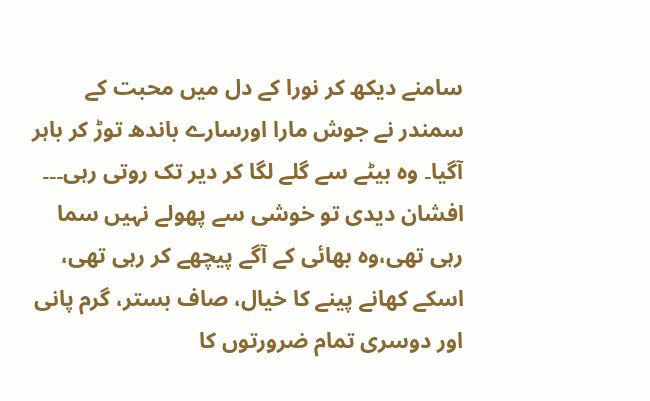سامنے دیکھ کر نورا کے دل میں محبت کے سمندر نے جوش مارا اورسارے باندھ توڑ کر باہر آگیا۔ وہ بیٹے سے گلے لگا کر دیر تک روتی رہی۔۔۔ افشان دیدی تو خوشی سے پھولے نہیں سما رہی تھی،وہ بھائی کے آگے پیچھے کر رہی تھی، اسکے کھانے پینے کا خیال، صاف بستر، گرم پانی اور دوسری تمام ضرورتوں کا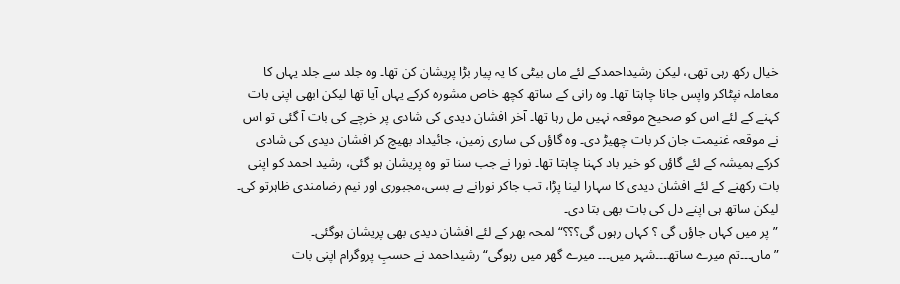خیال رکھ رہی تھی، لیکن رشیداحمدکے لئے ماں بیٹی کا یہ پیار بڑا پریشان کن تھا۔ وہ جلد سے جلد یہاں کا معاملہ نپٹاکر واپس جانا چاہتا تھا۔ وہ رانی کے ساتھ کچھ خاص مشورہ کرکے یہاں آیا تھا لیکن ابھی اپنی بات کہنے کے لئے اس کو صحیح موقعہ نہیں مل رہا تھا۔ آخر افشان دیدی کی شادی پر خرچے کی بات آ گئی تو اس نے موقعہ غنیمت جان کر بات چھیڑ دی۔ وہ گاؤں کی ساری زمین، جائیداد بھیچ کر افشان دیدی کی شادی کرکے ہمیشہ کے لئے گاؤں کو خیر باد کہنا چاہتا تھا۔ نورا نے جب سنا تو وہ پریشان ہو گئی، رشید احمد کو اپنی بات رکھنے کے لئے افشان دیدی کا سہارا لینا پڑا، تب جاکر نورانے بے بسی،مجبوری اور نیم رضامندی ظاہرتو کی۔ لیکن ساتھ ہی اپنے دل کی بات بھی بتا دی۔
”پر میں کہاں جاؤں گی ؟ کہاں رہوں گی؟؟؟“ لمحہ بھر کے لئے افشان دیدی بھی پریشان ہوگئی۔
”ماں۔۔۔تم میرے ساتھ۔۔۔شہر میں۔۔۔ میرے گھر میں رہوگی“ رشیداحمد نے حسبِ پروگرام اپنی بات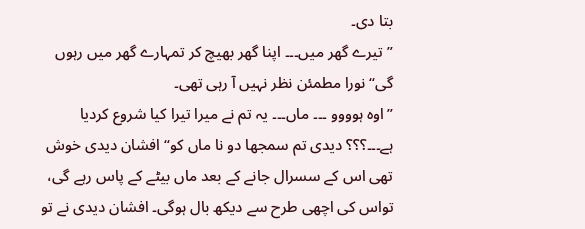بتا دی۔
”تیرے گھر میں۔۔۔ اپنا گھر بھیچ کر تمہارے گھر میں رہوں گی“ نورا مطمئن نظر نہیں آ رہی تھی۔
”اوہ ہوووو ۔۔۔ ماں۔۔۔ یہ تم نے میرا تیرا کیا شروع کردیا ہے۔۔۔؟؟؟ دیدی تم سمجھا دو نا ماں کو“ افشان دیدی خوش تھی اس کے سسرال جانے کے بعد ماں بیٹے کے پاس رہے گی، تواس کی اچھی طرح سے دیکھ بال ہوگی۔ افشان دیدی نے تو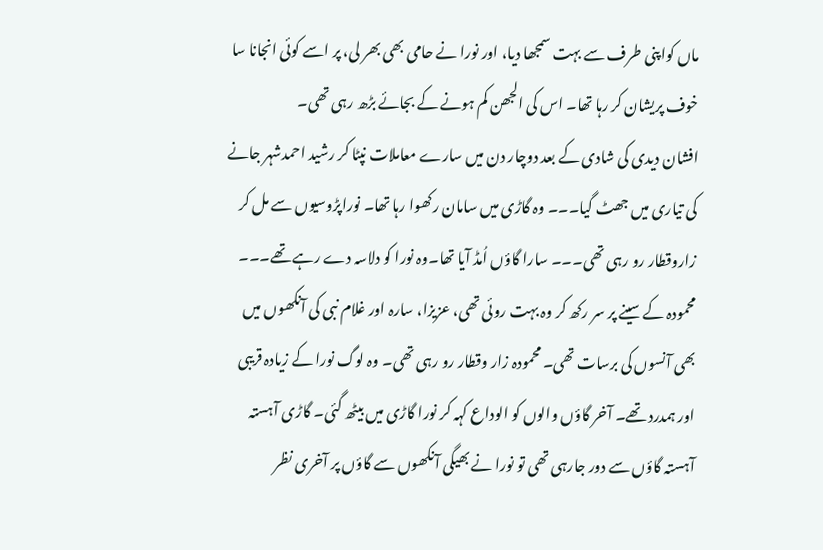ماں کواپنی طرف سے بہت سمجھا دیا، اور نورا نے حامی بھی بھر لی، پر اسے کوئی انجانا سا خوف پریشان کر رہا تھا۔ اس کی الجھن کم ہونے کے بجائے بڑھ رہی تھی۔
افشان دیدی کی شادی کے بعد دوچار دن میں سارے معاملات نپٹا کر رشید احمدشہر جانے کی تیاری میں جھٹ گیا۔۔۔ وہ گاڑی میں سامان رکھوا رہا تھا۔ نوراپڑوسیوں سے مل کر زاروقطار رو رہی تھی۔۔۔ سارا گاؤں اُمڈ آیا تھا۔وہ نورا کو دلاسہ دے رہے تھے۔۔۔ محمودہ کے سینے پر سر رکھ کر وہ بہت روئی تھی، عزیزا، سارہ اور غلام نبی کی آنکھوں میں بھی آنسوں کی برسات تھی۔ محمودہ زار وقطار رو رہی تھی۔ وہ لوگ نورا کے زیادہ قریبی اور ہمدرد تھے۔ آخر گاؤں والوں کو الوداع کہہ کر نورا گاڑی میں بیٹھ گئی۔ گاڑی آہستہ آہستہ گاؤں سے دور جارہی تھی تو نورا نے بھیگی آنکھوں سے گاؤں پر آخری نظر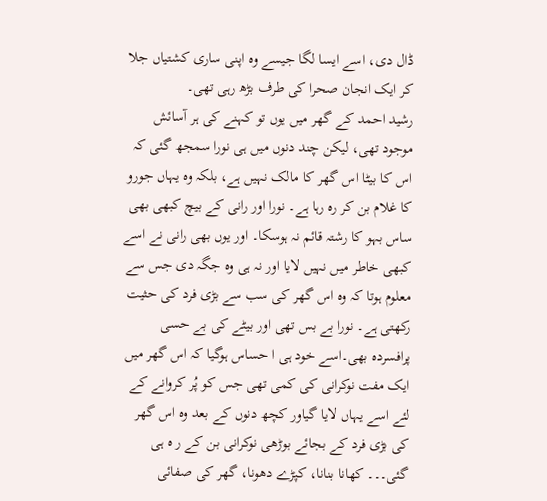ڈال دی، اسے ایسا لگا جیسے وہ اپنی ساری کشتیاں جلا کر ایک انجان صحرا کی طرف بڑھ رہی تھی۔
رشید احمد کے گھر میں یوں تو کہنے کی ہر آسائش موجود تھی، لیکن چند دنوں میں ہی نورا سمجھ گئی کہ اس کا بیٹا اس گھر کا مالک نہیں ہے، بلکہ وہ یہاں جورو کا غلام بن کر رہ رہا ہے۔ نورا اور رانی کے بیچ کبھی بھی ساس بہو کا رشتہ قائم نہ ہوسکا۔ اور یوں بھی رانی نے اسے کبھی خاطر میں نہیں لایا اور نہ ہی وہ جگہ دی جس سے معلوم ہوتا کہ وہ اس گھر کی سب سے بڑی فرد کی حثیت رکھتی ہے۔ نورا بے بس تھی اور بیٹے کی بے حسی پرافسردہ بھی۔اسے خود ہی ا حساس ہوگیا کہ اس گھر میں ایک مفت نوکرانی کی کمی تھی جس کو پُر کروانے کے لئے اسے یہاں لایا گیاور کچھ دنوں کے بعد وہ اس گھر کی بڑی فرد کے بجائے بوڑھی نوکرانی بن کے ر ہ ہی گئی۔۔۔ کھانا بنانا، کپڑے دھونا، گھر کی صفائی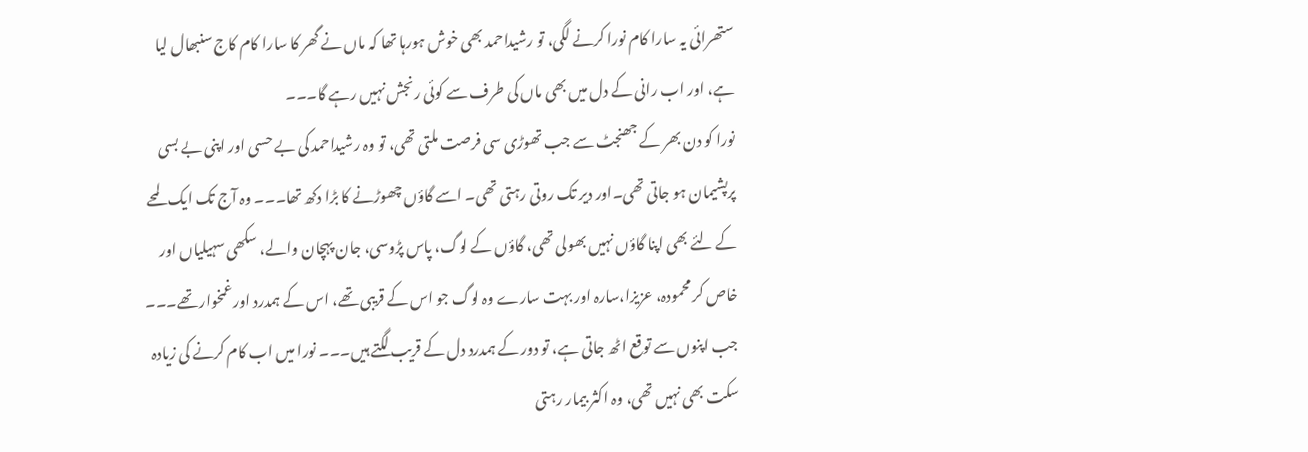ستھرائی یہ سارا کام نورا کرنے لگی، تو رشیداحمد بھی خوش ہورہا تھا کہ ماں نے گھر کا سارا کام کاج سنبھال لیا ہے، اور اب رانی کے دل میں بھی ماں کی طرف سے کوئی رنجش نہیں رہے گا۔۔۔
نورا کو دن بھر کے جھنجٹ سے جب تھوڑی سی فرصت ملتی تھی، تو وہ رشیداحمد کی بے حسی اور اپنی بے بسی پرپشیمان ہو جاتی تھی۔اور دیر تک روتی رہتی تھی۔ اسے گاؤں چھوڑنے کا بڑا دکھ تھا۔۔۔ وہ آج تک ایک لمحے کے لئے بھی اپنا گاؤں نہیں بھولی تھی، گاؤں کے لوگ، پاس پڑوسی، جان پہچان والے، سکھی سہیلیاں اور خاص کر محمودہ، عزیزا،سارہ اور بہت سارے وہ لوگ جو اس کے قریبی تھے، اس کے ہمدرد اور غمخوار تھے۔۔۔ جب اپنوں سے توقع اٹھ جاتی ہے، تو دور کے ہمدرد دل کے قریب لگتے ہیں۔۔۔ نورا میں اب کام کرنے کی زیادہ سکت بھی نہیں تھی، وہ اکثر بیمار رہتی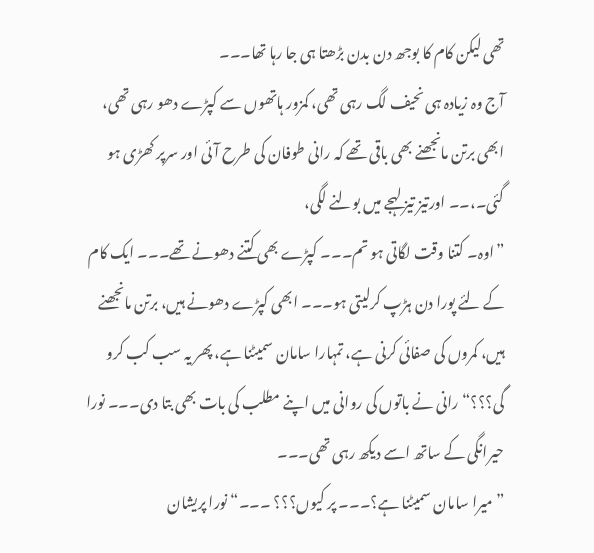تھی لیکن کام کا بوجھ دن بدن بڑھتا ہی جا رہا تھا۔۔۔
آج وہ زیادہ ہی نحیف لگ رہی تھی، کمزور ہاتھوں سے کپڑے دھو رہی تھی، ابھی برتن مانجھنے بھی باقی تھے کہ رانی طوفان کی طرح آئی اور سرپر کھڑی ہو گئی۔،۔۔ اورتیز تیز لہجے میں بولنے لگی،
”اوہ۔ کتنا وقت لگاتی ہو تم۔۔۔ کپڑے بھی کتنے دھونے تھے۔۔۔ ایک کام کے لئے پورا دن ہڑپ کرلیتی ہو۔۔۔ ابھی کپڑے دھونے ہیں، برتن مانجھنے ہیں، کمروں کی صفائی کرنی ہے، تمہارا سامان سمیٹنا ہے، پھر یہ سب کب کرو گی؟؟؟“رانی نے باتوں کی روانی میں اپنے مطلب کی بات بھی بتا دی۔۔۔ نورا حیرانگی کے ساتھ اسے دیکھ رہی تھی۔۔۔
”میرا سامان سمیٹنا ہے؟۔۔۔ پر کیوں؟؟؟ ۔۔۔“ نورا پریشان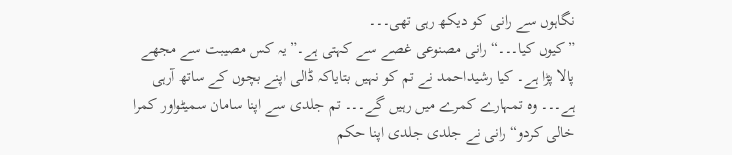نگاہوں سے رانی کو دیکھ رہی تھی۔۔۔
”کیوں کیا۔۔۔“رانی مصنوعی غصے سے کہتی ہے۔”یہ کس مصیبت سے مجھے پالا پڑا ہے۔ کیا رشیداحمد نے تم کو نہیں بتایاکہ ڈالی اپنے بچوں کے ساتھ آرہی ہے۔۔۔ وہ تمہارے کمرے میں رہیں گے۔۔۔ تم جلدی سے اپنا سامان سمیٹواور کمرا خالی کردو“ رانی نے جلدی جلدی اپنا حکم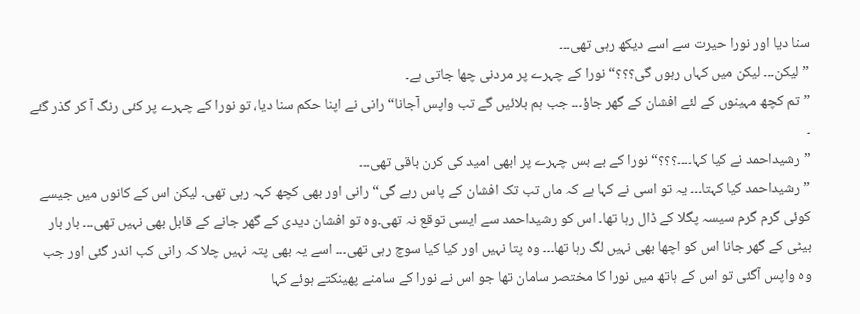سنا دیا اور نورا حیرت سے اسے دیکھ رہی تھی۔۔۔
”لیکن۔۔۔ لیکن میں کہاں رہوں گی؟؟؟“نورا کے چہرے پر مردنی چھا جاتی ہے۔
”تم کچھ مہینوں کے لئے افشان کے گھر جاؤ۔۔۔ جب ہم بلائیں گے تب واپس آجانا“ رانی نے اپنا حکم سنا دیا، تو نورا کے چہرے پر کئی رنگ آ کر گذر گئے ۔
”رشیداحمد نے کیا کہا۔۔۔۔؟؟؟“ نورا کے بے بس چہرے پر ابھی امید کی کرن باقی تھی۔۔۔
”رشیداحمد کیا کہتا۔۔۔ یہ تو اسی نے کہا ہے کہ ماں تب تک افشان کے پاس رہے گی“ رانی اور بھی کچھ کہہ رہی تھی۔ لیکن اس کے کانوں میں جیسے کوئی گرم گرم سیسہ پگلا کے ڈال رہا تھا۔ اس کو رشیداحمد سے ایسی توقع نہ تھی۔وہ تو افشان دیدی کے گھر جانے کے قابل بھی نہیں تھی۔۔۔ بار بار بیٹی کے گھر جانا اس کو اچھا بھی نہیں لگ رہا تھا۔۔۔ وہ پتا نہیں اور کیا کیا سوچ رہی تھی۔۔۔ اسے یہ بھی پتہ نہیں چلا کہ رانی کب اندر گئی اور جب وہ واپس آگئی تو اس کے ہاتھ میں نورا کا مختصر سامان تھا جو اس نے نورا کے سامنے پھینکتے ہوئے کہا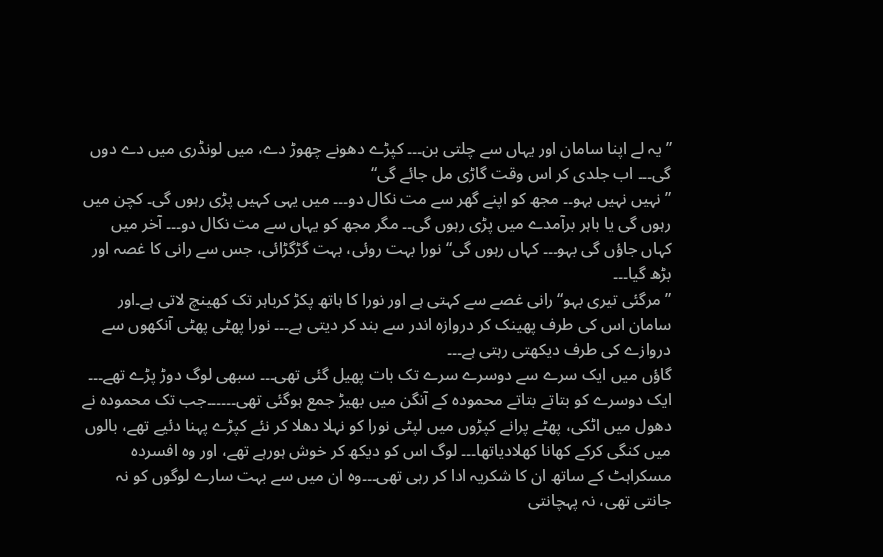”یہ لے اپنا سامان اور یہاں سے چلتی بن۔۔۔ کپڑے دھونے چھوڑ دے، میں لونڈری میں دے دوں گی۔۔۔ اب جلدی کر اس وقت گاڑی مل جائے گی“
”نہیں نہیں بہو۔۔ مجھ کو اپنے گھر سے مت نکال دو۔۔۔ میں یہی کہیں پڑی رہوں گی۔ کچن میں رہوں گی یا باہر برآمدے میں پڑی رہوں گی۔۔ مگر مجھ کو یہاں سے مت نکال دو۔۔۔ آخر میں کہاں جاؤں گی بہو۔۔۔ کہاں رہوں گی“نورا بہت روئی، بہت گڑگڑائی، جس سے رانی کا غصہ اور بڑھ گیا۔۔۔
”مرگئی تیری بہو“ رانی غصے سے کہتی ہے اور نورا کا ہاتھ پکڑ کرباہر تک کھینچ لاتی ہے۔اور سامان اس کی طرف پھینک کر دروازہ اندر سے بند کر دیتی ہے۔۔۔ نورا پھٹی پھٹی آنکھوں سے دروازے کی طرف دیکھتی رہتی ہے۔۔۔
گاؤں میں ایک سرے سے دوسرے سرے تک بات پھیل گئی تھی۔۔۔ سبھی لوگ دوڑ پڑے تھے۔۔۔ ایک دوسرے کو بتاتے بتاتے محمودہ کے آنگن میں بھیڑ جمع ہوگئی تھی۔۔۔۔۔۔جب تک محمودہ نے دھول میں اٹکی، پھٹے پرانے کپڑوں میں لپٹی نورا کو نہلا دھلا کر نئے کپڑے پہنا دئیے تھے، بالوں میں کنگی کرکے کھانا کھلادیاتھا۔۔۔ لوگ اس کو دیکھ کر خوش ہورہے تھے، اور وہ افسردہ مسکراہٹ کے ساتھ ان کا شکریہ ادا کر رہی تھی۔۔۔وہ ان میں سے بہت سارے لوگوں کو نہ جانتی تھی، نہ پہچانتی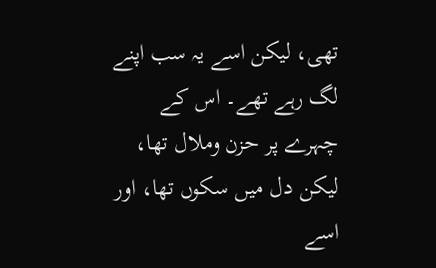تھی، لیکن اسے یہ سب اپنے لگ رہے تھے۔ اس کے چہرے پر حزن وملال تھا، لیکن دل میں سکوں تھا، اور اسے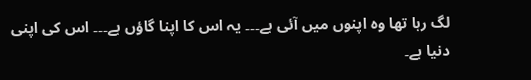لگ رہا تھا وہ اپنوں میں آئی ہے۔۔۔ یہ اس کا اپنا گاؤں ہے۔۔۔ اس کی اپنی دنیا ہے۔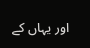اور یہاں کے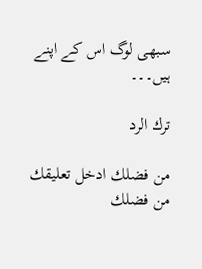سبھی لوگ اس کے اپنے ہیں۔۔۔

ترك الرد

من فضلك ادخل تعليقك
من فضلك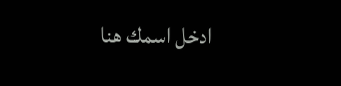ادخل اسمك هنا